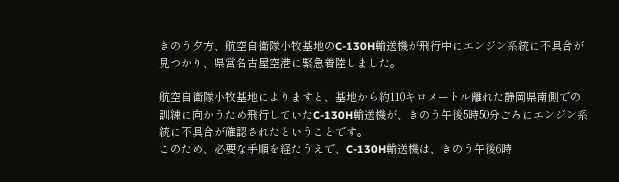きのう夕方、航空自衛隊小牧基地のC-130H輸送機が飛行中にエンジン系統に不具合が見つかり、県営名古屋空港に緊急着陸しました。

航空自衛隊小牧基地によりますと、基地から約110キロメートル離れた静岡県南側での訓練に向かうため飛行していたC-130H輸送機が、きのう午後5時50分ごろにエンジン系統に不具合が確認されたということです。
このため、必要な手順を経たうえで、C-130H輸送機は、きのう午後6時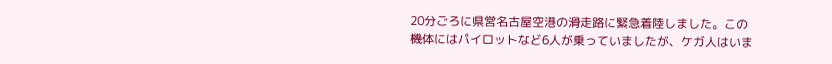20分ごろに県営名古屋空港の滑走路に緊急着陸しました。この機体にはパイロットなど6人が乗っていましたが、ケガ人はいま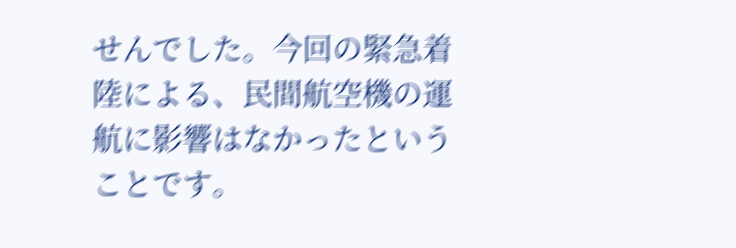せんでした。今回の緊急着陸による、民間航空機の運航に影響はなかったということです。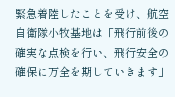緊急着陸したことを受け、航空自衛隊小牧基地は「飛行前後の確実な点検を行い、飛行安全の確保に万全を期していきます」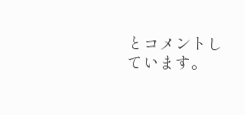とコメントしています。